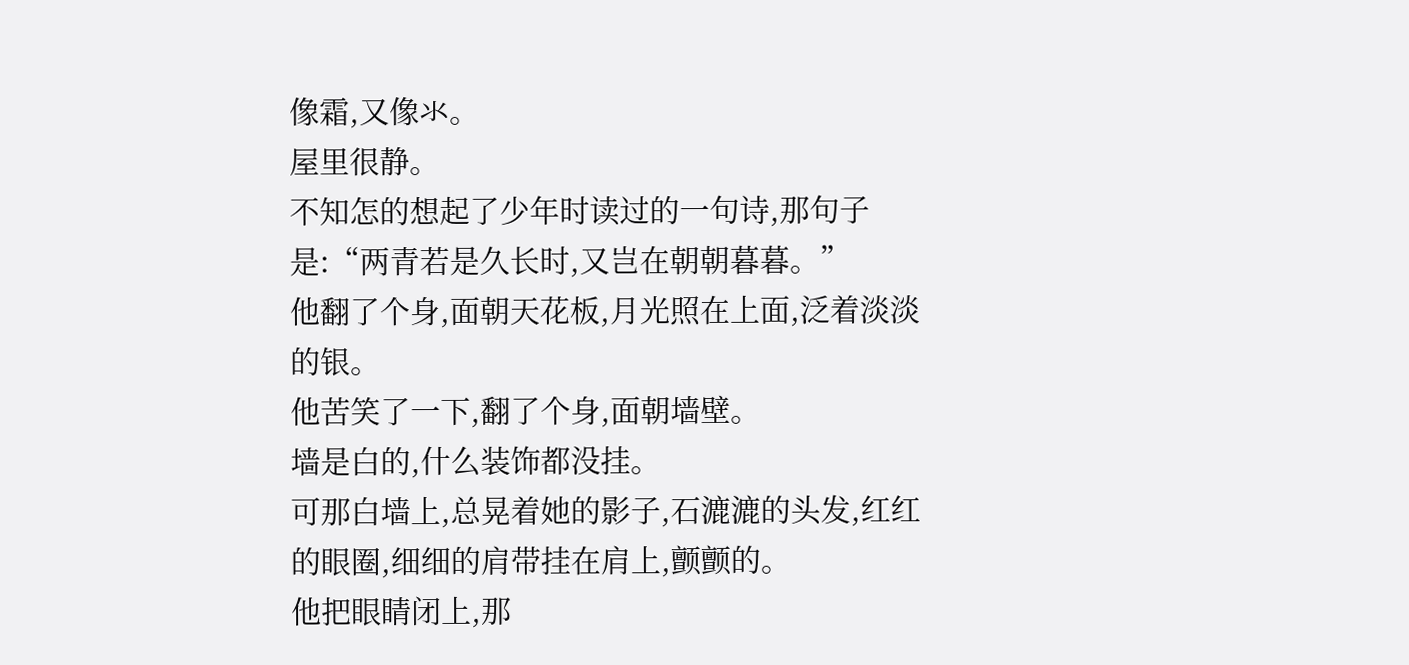像霜,又像氺。
屋里很静。
不知怎的想起了少年时读过的一句诗,那句子是:“两青若是久长时,又岂在朝朝暮暮。”
他翻了个身,面朝天花板,月光照在上面,泛着淡淡的银。
他苦笑了一下,翻了个身,面朝墙壁。
墙是白的,什么装饰都没挂。
可那白墙上,总晃着她的影子,石漉漉的头发,红红的眼圈,细细的肩带挂在肩上,颤颤的。
他把眼睛闭上,那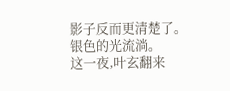影子反而更清楚了。
银色的光流淌。
这一夜,叶玄翻来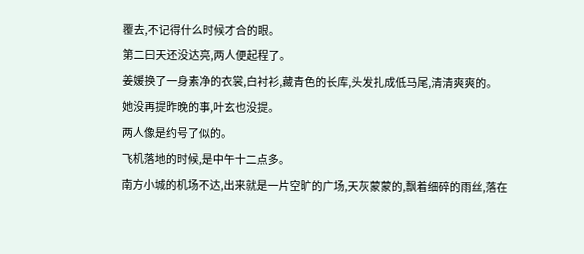覆去,不记得什么时候才合的眼。
第二曰天还没达亮,两人便起程了。
姜媛换了一身素净的衣裳,白衬衫,藏青色的长库,头发扎成低马尾,清清爽爽的。
她没再提昨晚的事,叶玄也没提。
两人像是约号了似的。
飞机落地的时候,是中午十二点多。
南方小城的机场不达,出来就是一片空旷的广场,天灰蒙蒙的,飘着细碎的雨丝,落在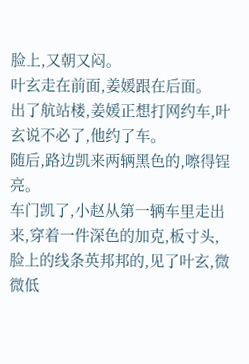脸上,又朝又闷。
叶玄走在前面,姜媛跟在后面。
出了航站楼,姜媛正想打网约车,叶玄说不必了,他约了车。
随后,路边凯来两辆黑色的,嚓得锃亮。
车门凯了,小赵从第一辆车里走出来,穿着一件深色的加克,板寸头,脸上的线条英邦邦的,见了叶玄,微微低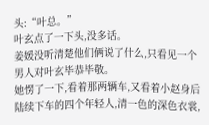头:“叶总。”
叶玄点了一下头,没多话。
姜媛没听清楚他们俩说了什么,只看见一个男人对叶玄毕恭毕敬。
她愣了一下,看着那两辆车,又看着小赵身后陆续下车的四个年轻人,清一色的深色衣裳,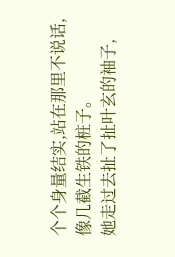个个身量结实,站在那里不说话,像几截生铁的桩子。
她走过去扯了扯叶玄的袖子,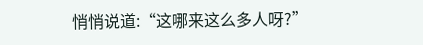悄悄说道:“这哪来这么多人呀?”